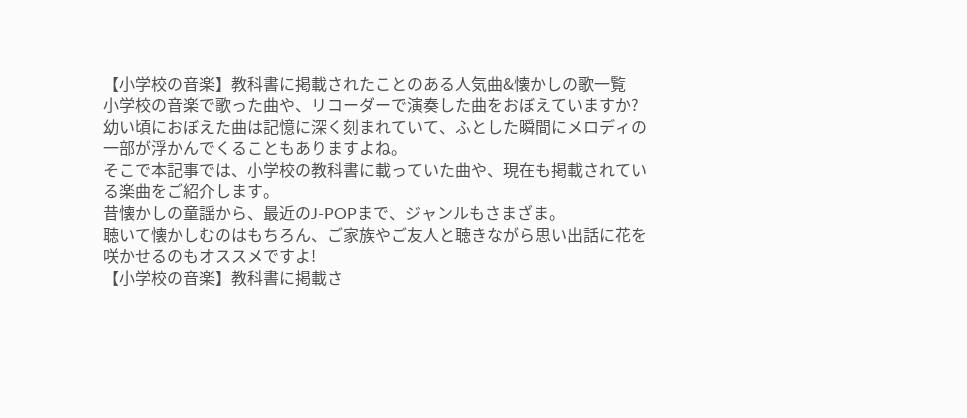【小学校の音楽】教科書に掲載されたことのある人気曲&懐かしの歌一覧
小学校の音楽で歌った曲や、リコーダーで演奏した曲をおぼえていますか?
幼い頃におぼえた曲は記憶に深く刻まれていて、ふとした瞬間にメロディの一部が浮かんでくることもありますよね。
そこで本記事では、小学校の教科書に載っていた曲や、現在も掲載されている楽曲をご紹介します。
昔懐かしの童謡から、最近のJ-POPまで、ジャンルもさまざま。
聴いて懐かしむのはもちろん、ご家族やご友人と聴きながら思い出話に花を咲かせるのもオススメですよ!
【小学校の音楽】教科書に掲載さ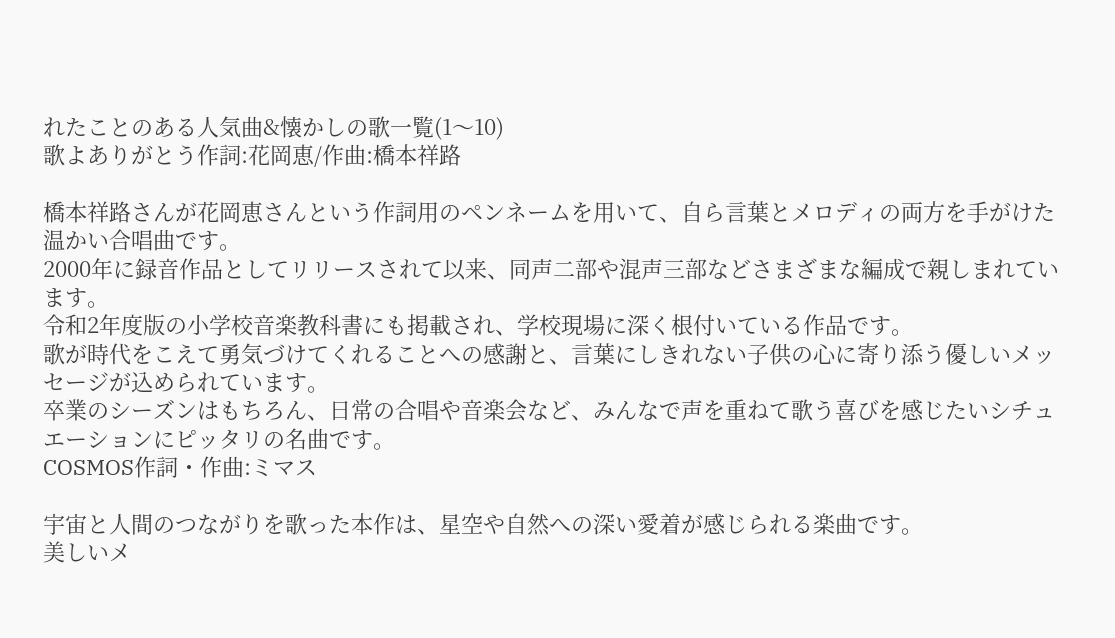れたことのある人気曲&懐かしの歌一覧(1〜10)
歌よありがとう作詞:花岡恵/作曲:橋本祥路

橋本祥路さんが花岡恵さんという作詞用のペンネームを用いて、自ら言葉とメロディの両方を手がけた温かい合唱曲です。
2000年に録音作品としてリリースされて以来、同声二部や混声三部などさまざまな編成で親しまれています。
令和2年度版の小学校音楽教科書にも掲載され、学校現場に深く根付いている作品です。
歌が時代をこえて勇気づけてくれることへの感謝と、言葉にしきれない子供の心に寄り添う優しいメッセージが込められています。
卒業のシーズンはもちろん、日常の合唱や音楽会など、みんなで声を重ねて歌う喜びを感じたいシチュエーションにピッタリの名曲です。
COSMOS作詞・作曲:ミマス

宇宙と人間のつながりを歌った本作は、星空や自然への深い愛着が感じられる楽曲です。
美しいメ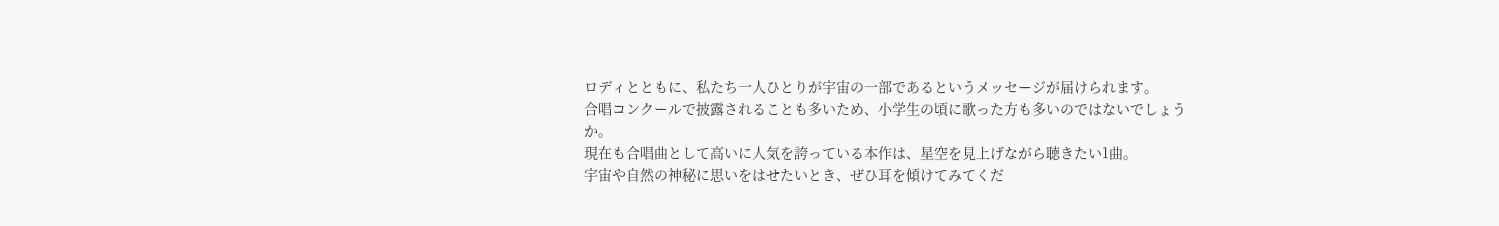ロディとともに、私たち一人ひとりが宇宙の一部であるというメッセージが届けられます。
合唱コンクールで披露されることも多いため、小学生の頃に歌った方も多いのではないでしょうか。
現在も合唱曲として高いに人気を誇っている本作は、星空を見上げながら聴きたい1曲。
宇宙や自然の神秘に思いをはせたいとき、ぜひ耳を傾けてみてくだ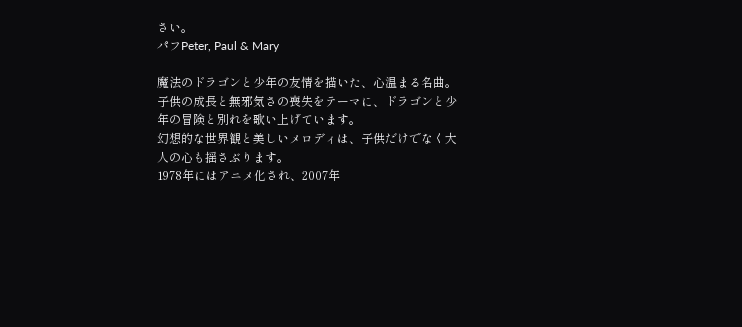さい。
パフPeter, Paul & Mary

魔法のドラゴンと少年の友情を描いた、心温まる名曲。
子供の成長と無邪気さの喪失をテーマに、ドラゴンと少年の冒険と別れを歌い上げています。
幻想的な世界観と美しいメロディは、子供だけでなく大人の心も揺さぶります。
1978年にはアニメ化され、2007年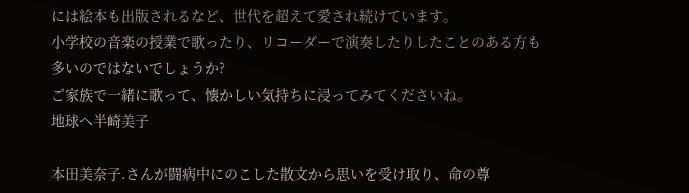には絵本も出版されるなど、世代を超えて愛され続けています。
小学校の音楽の授業で歌ったり、リコーダーで演奏したりしたことのある方も多いのではないでしょうか?
ご家族で一緒に歌って、懐かしい気持ちに浸ってみてくださいね。
地球へ半崎美子

本田美奈子.さんが闘病中にのこした散文から思いを受け取り、命の尊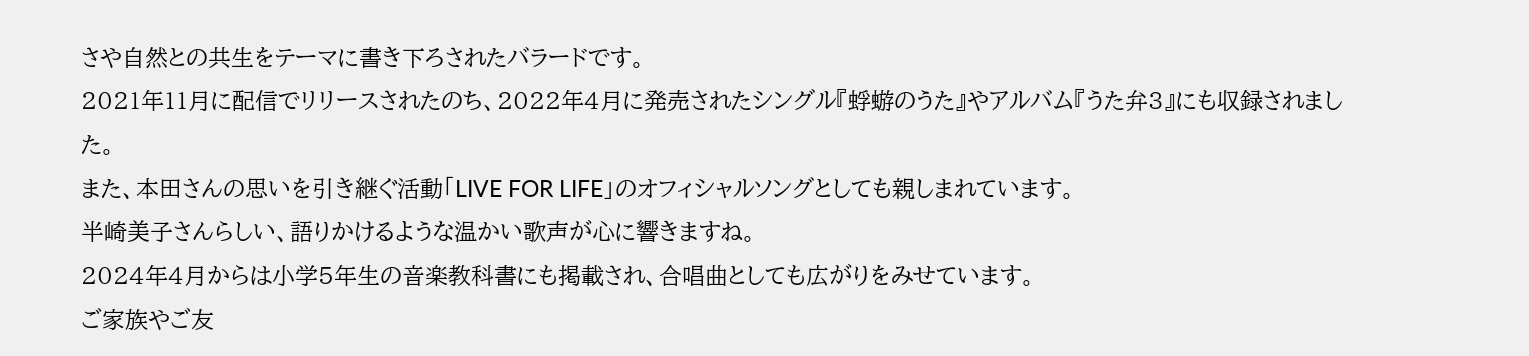さや自然との共生をテーマに書き下ろされたバラードです。
2021年11月に配信でリリースされたのち、2022年4月に発売されたシングル『蜉蝣のうた』やアルバム『うた弁3』にも収録されました。
また、本田さんの思いを引き継ぐ活動「LIVE FOR LIFE」のオフィシャルソングとしても親しまれています。
半崎美子さんらしい、語りかけるような温かい歌声が心に響きますね。
2024年4月からは小学5年生の音楽教科書にも掲載され、合唱曲としても広がりをみせています。
ご家族やご友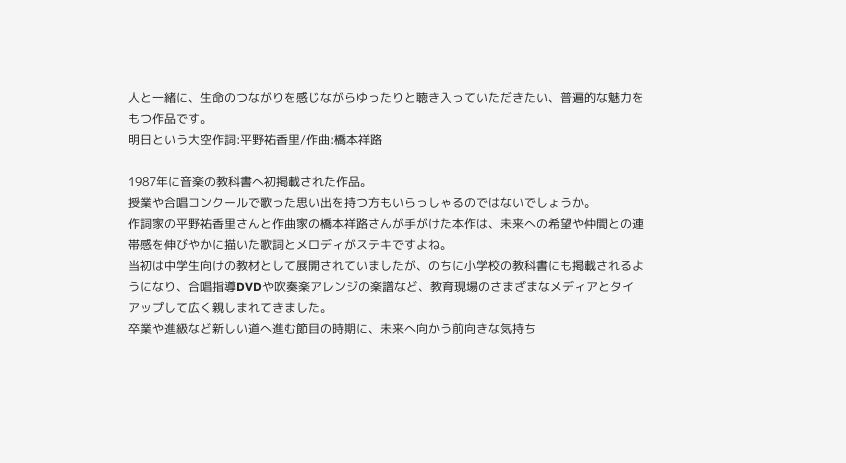人と一緒に、生命のつながりを感じながらゆったりと聴き入っていただきたい、普遍的な魅力をもつ作品です。
明日という大空作詞:平野祐香里/作曲:橋本祥路

1987年に音楽の教科書へ初掲載された作品。
授業や合唱コンクールで歌った思い出を持つ方もいらっしゃるのではないでしょうか。
作詞家の平野祐香里さんと作曲家の橋本祥路さんが手がけた本作は、未来への希望や仲間との連帯感を伸びやかに描いた歌詞とメロディがステキですよね。
当初は中学生向けの教材として展開されていましたが、のちに小学校の教科書にも掲載されるようになり、合唱指導DVDや吹奏楽アレンジの楽譜など、教育現場のさまざまなメディアとタイアップして広く親しまれてきました。
卒業や進級など新しい道へ進む節目の時期に、未来へ向かう前向きな気持ち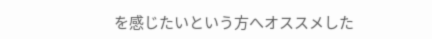を感じたいという方へオススメした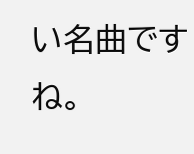い名曲ですね。